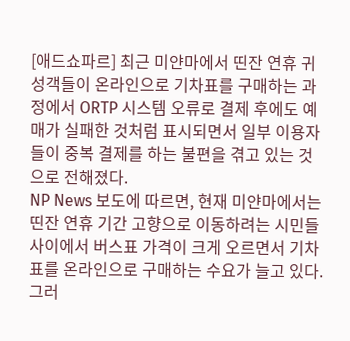[애드쇼파르] 최근 미얀마에서 띤잔 연휴 귀성객들이 온라인으로 기차표를 구매하는 과정에서 ORTP 시스템 오류로 결제 후에도 예매가 실패한 것처럼 표시되면서 일부 이용자들이 중복 결제를 하는 불편을 겪고 있는 것으로 전해졌다.
NP News 보도에 따르면, 현재 미얀마에서는 띤잔 연휴 기간 고향으로 이동하려는 시민들 사이에서 버스표 가격이 크게 오르면서 기차표를 온라인으로 구매하는 수요가 늘고 있다.
그러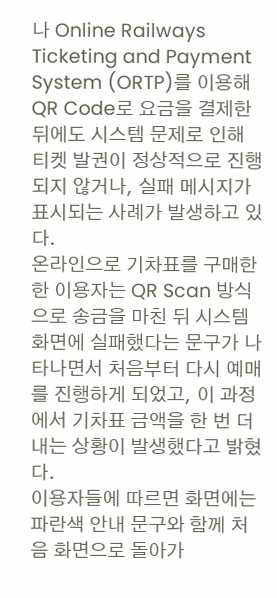나 Online Railways Ticketing and Payment System (ORTP)를 이용해 QR Code로 요금을 결제한 뒤에도 시스템 문제로 인해 티켓 발권이 정상적으로 진행되지 않거나, 실패 메시지가 표시되는 사례가 발생하고 있다.
온라인으로 기차표를 구매한 한 이용자는 QR Scan 방식으로 송금을 마친 뒤 시스템 화면에 실패했다는 문구가 나타나면서 처음부터 다시 예매를 진행하게 되었고, 이 과정에서 기차표 금액을 한 번 더 내는 상황이 발생했다고 밝혔다.
이용자들에 따르면 화면에는 파란색 안내 문구와 함께 처음 화면으로 돌아가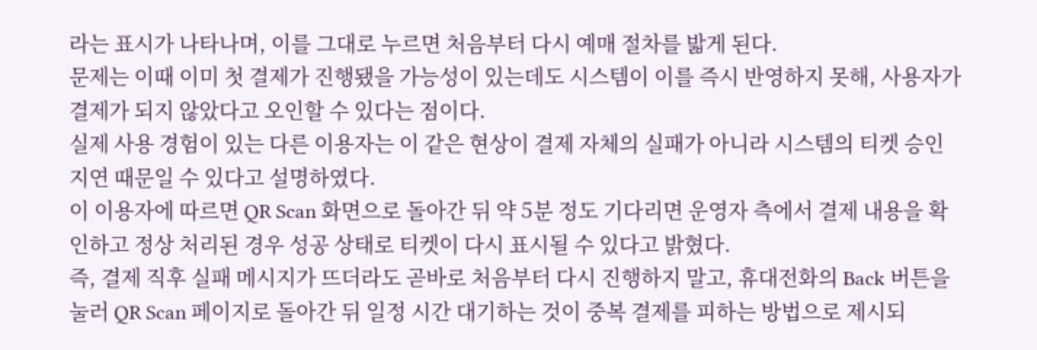라는 표시가 나타나며, 이를 그대로 누르면 처음부터 다시 예매 절차를 밟게 된다.
문제는 이때 이미 첫 결제가 진행됐을 가능성이 있는데도 시스템이 이를 즉시 반영하지 못해, 사용자가 결제가 되지 않았다고 오인할 수 있다는 점이다.
실제 사용 경험이 있는 다른 이용자는 이 같은 현상이 결제 자체의 실패가 아니라 시스템의 티켓 승인 지연 때문일 수 있다고 설명하였다.
이 이용자에 따르면 QR Scan 화면으로 돌아간 뒤 약 5분 정도 기다리면 운영자 측에서 결제 내용을 확인하고 정상 처리된 경우 성공 상태로 티켓이 다시 표시될 수 있다고 밝혔다.
즉, 결제 직후 실패 메시지가 뜨더라도 곧바로 처음부터 다시 진행하지 말고, 휴대전화의 Back 버튼을 눌러 QR Scan 페이지로 돌아간 뒤 일정 시간 대기하는 것이 중복 결제를 피하는 방법으로 제시되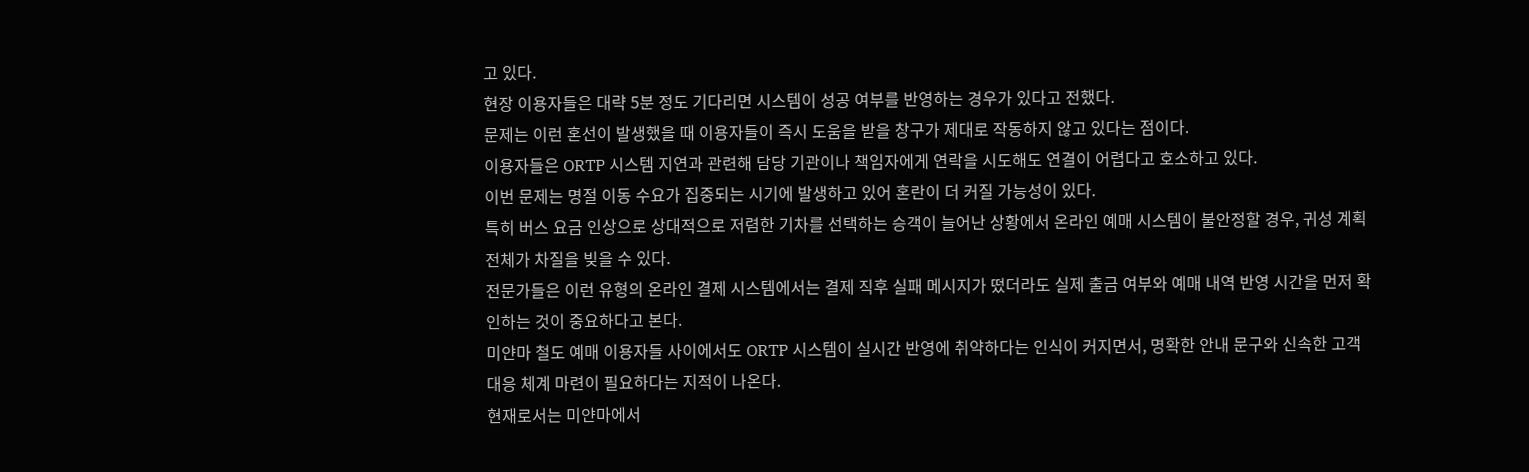고 있다.
현장 이용자들은 대략 5분 정도 기다리면 시스템이 성공 여부를 반영하는 경우가 있다고 전했다.
문제는 이런 혼선이 발생했을 때 이용자들이 즉시 도움을 받을 창구가 제대로 작동하지 않고 있다는 점이다.
이용자들은 ORTP 시스템 지연과 관련해 담당 기관이나 책임자에게 연락을 시도해도 연결이 어렵다고 호소하고 있다.
이번 문제는 명절 이동 수요가 집중되는 시기에 발생하고 있어 혼란이 더 커질 가능성이 있다.
특히 버스 요금 인상으로 상대적으로 저렴한 기차를 선택하는 승객이 늘어난 상황에서 온라인 예매 시스템이 불안정할 경우, 귀성 계획 전체가 차질을 빚을 수 있다.
전문가들은 이런 유형의 온라인 결제 시스템에서는 결제 직후 실패 메시지가 떴더라도 실제 출금 여부와 예매 내역 반영 시간을 먼저 확인하는 것이 중요하다고 본다.
미얀마 철도 예매 이용자들 사이에서도 ORTP 시스템이 실시간 반영에 취약하다는 인식이 커지면서, 명확한 안내 문구와 신속한 고객 대응 체계 마련이 필요하다는 지적이 나온다.
현재로서는 미얀마에서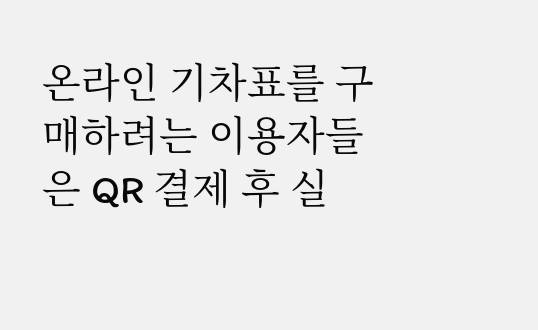온라인 기차표를 구매하려는 이용자들은 QR 결제 후 실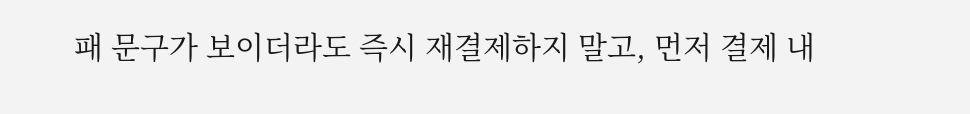패 문구가 보이더라도 즉시 재결제하지 말고, 먼저 결제 내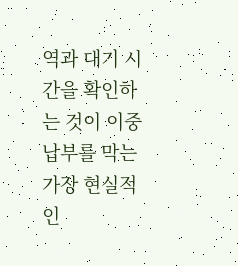역과 대기 시간을 확인하는 것이 이중 납부를 막는 가장 현실적인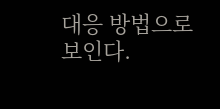대응 방법으로 보인다.